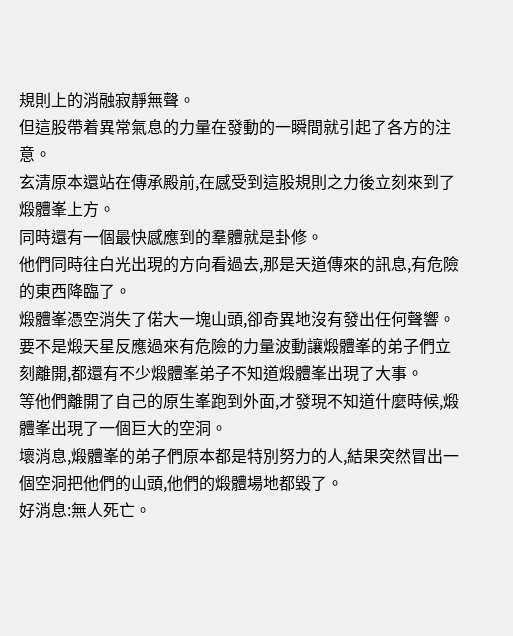規則上的消融寂靜無聲。
但這股帶着異常氣息的力量在發動的一瞬間就引起了各方的注意。
玄清原本還站在傳承殿前,在感受到這股規則之力後立刻來到了煅體峯上方。
同時還有一個最快感應到的羣體就是卦修。
他們同時往白光出現的方向看過去,那是天道傳來的訊息,有危險的東西降臨了。
煅體峯憑空消失了偌大一塊山頭,卻奇異地沒有發出任何聲響。
要不是煅天星反應過來有危險的力量波動讓煅體峯的弟子們立刻離開,都還有不少煅體峯弟子不知道煅體峯出現了大事。
等他們離開了自己的原生峯跑到外面,才發現不知道什麼時候,煅體峯出現了一個巨大的空洞。
壞消息,煅體峯的弟子們原本都是特別努力的人,結果突然冒出一個空洞把他們的山頭,他們的煅體場地都毀了。
好消息:無人死亡。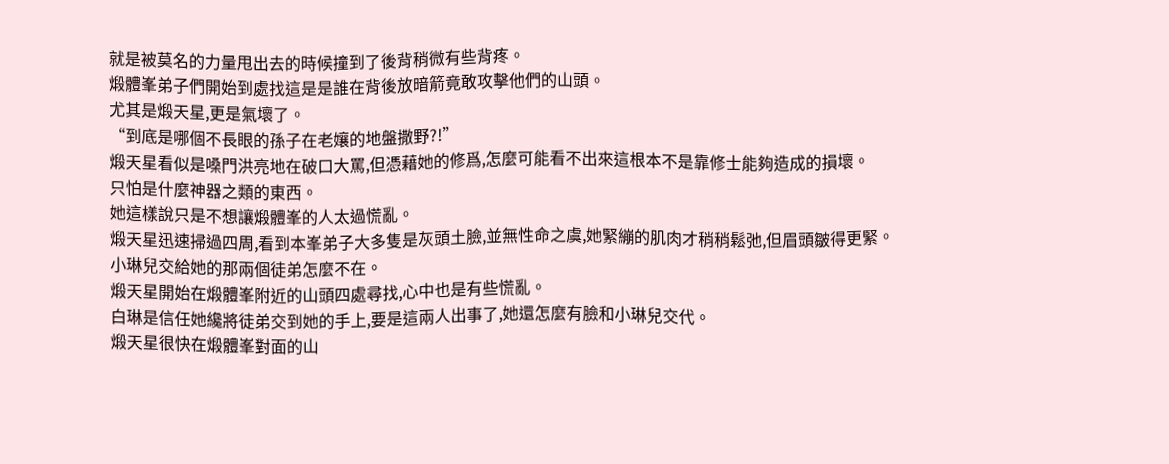就是被莫名的力量甩出去的時候撞到了後背稍微有些背疼。
煅體峯弟子們開始到處找這是是誰在背後放暗箭竟敢攻擊他們的山頭。
尤其是煅天星,更是氣壞了。
“到底是哪個不長眼的孫子在老孃的地盤撒野?!”
煅天星看似是嗓門洪亮地在破口大罵,但憑藉她的修爲,怎麼可能看不出來這根本不是靠修士能夠造成的損壞。
只怕是什麼神器之類的東西。
她這樣說只是不想讓煅體峯的人太過慌亂。
煅天星迅速掃過四周,看到本峯弟子大多隻是灰頭土臉,並無性命之虞,她緊繃的肌肉才稍稍鬆弛,但眉頭皺得更緊。
小琳兒交給她的那兩個徒弟怎麼不在。
煅天星開始在煅體峯附近的山頭四處尋找,心中也是有些慌亂。
白琳是信任她纔將徒弟交到她的手上,要是這兩人出事了,她還怎麼有臉和小琳兒交代。
煅天星很快在煅體峯對面的山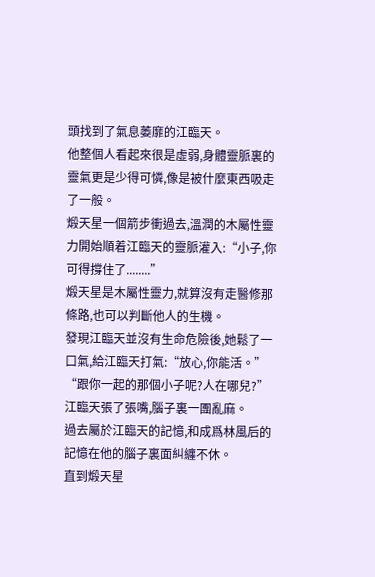頭找到了氣息萎靡的江臨天。
他整個人看起來很是虛弱,身體靈脈裏的靈氣更是少得可憐,像是被什麼東西吸走了一般。
煅天星一個箭步衝過去,溫潤的木屬性靈力開始順着江臨天的靈脈灌入:“小子,你可得撐住了........”
煅天星是木屬性靈力,就算沒有走醫修那條路,也可以判斷他人的生機。
發現江臨天並沒有生命危險後,她鬆了一口氣,給江臨天打氣:“放心,你能活。”
“跟你一起的那個小子呢?人在哪兒?”
江臨天張了張嘴,腦子裏一團亂麻。
過去屬於江臨天的記憶,和成爲林風后的記憶在他的腦子裏面糾纏不休。
直到煅天星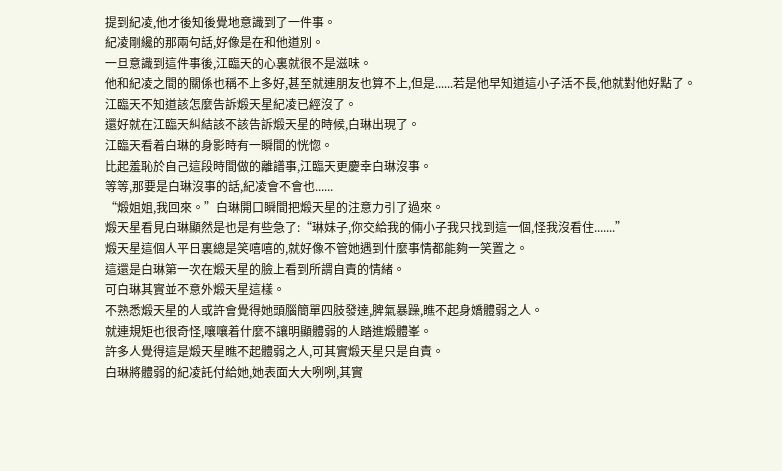提到紀凌,他才後知後覺地意識到了一件事。
紀凌剛纔的那兩句話,好像是在和他道別。
一旦意識到這件事後,江臨天的心裏就很不是滋味。
他和紀凌之間的關係也稱不上多好,甚至就連朋友也算不上,但是......若是他早知道這小子活不長,他就對他好點了。
江臨天不知道該怎麼告訴煅天星紀凌已經沒了。
還好就在江臨天糾結該不該告訴煅天星的時候,白琳出現了。
江臨天看着白琳的身影時有一瞬間的恍惚。
比起羞恥於自己這段時間做的離譜事,江臨天更慶幸白琳沒事。
等等,那要是白琳沒事的話,紀凌會不會也......
“煅姐姐,我回來。”白琳開口瞬間把煅天星的注意力引了過來。
煅天星看見白琳顯然是也是有些急了:“琳妹子,你交給我的倆小子我只找到這一個,怪我沒看住.......”
煅天星這個人平日裏總是笑嘻嘻的,就好像不管她遇到什麼事情都能夠一笑置之。
這還是白琳第一次在煅天星的臉上看到所謂自責的情緒。
可白琳其實並不意外煅天星這樣。
不熟悉煅天星的人或許會覺得她頭腦簡單四肢發達,脾氣暴躁,瞧不起身嬌體弱之人。
就連規矩也很奇怪,嚷嚷着什麼不讓明顯體弱的人踏進煅體峯。
許多人覺得這是煅天星瞧不起體弱之人,可其實煅天星只是自責。
白琳將體弱的紀凌託付給她,她表面大大咧咧,其實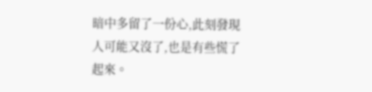暗中多留了一份心,此刻發現人可能又沒了,也是有些慌了起來。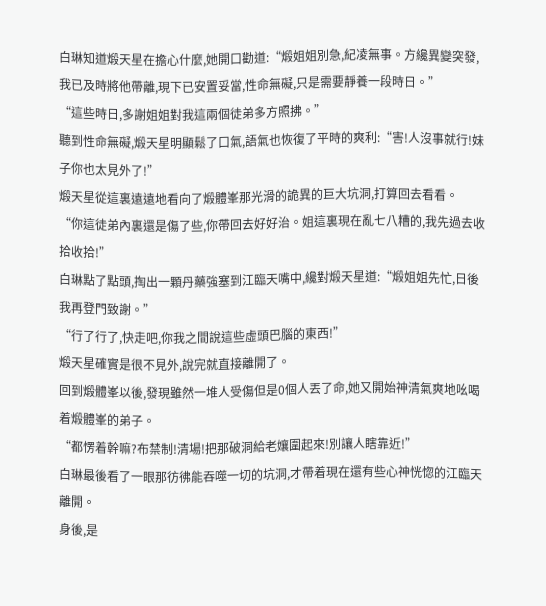白琳知道煅天星在擔心什麼,她開口勸道:“煅姐姐別急,紀凌無事。方纔異變突發,我已及時將他帶離,現下已安置妥當,性命無礙,只是需要靜養一段時日。”
“這些時日,多謝姐姐對我這兩個徒弟多方照拂。”
聽到性命無礙,煅天星明顯鬆了口氣,語氣也恢復了平時的爽利:“害!人沒事就行!妹子你也太見外了!”
煅天星從這裏遠遠地看向了煅體峯那光滑的詭異的巨大坑洞,打算回去看看。
“你這徒弟內裏還是傷了些,你帶回去好好治。姐這裏現在亂七八糟的,我先過去收拾收拾!”
白琳點了點頭,掏出一顆丹藥強塞到江臨天嘴中,纔對煅天星道:“煅姐姐先忙,日後我再登門致謝。”
“行了行了,快走吧,你我之間說這些虛頭巴腦的東西!”
煅天星確實是很不見外,說完就直接離開了。
回到煅體峯以後,發現雖然一堆人受傷但是0個人丟了命,她又開始神清氣爽地吆喝着煅體峯的弟子。
“都愣着幹嘛?布禁制!清場!把那破洞給老孃圍起來!別讓人瞎靠近!”
白琳最後看了一眼那彷彿能吞噬一切的坑洞,才帶着現在還有些心神恍惚的江臨天離開。
身後,是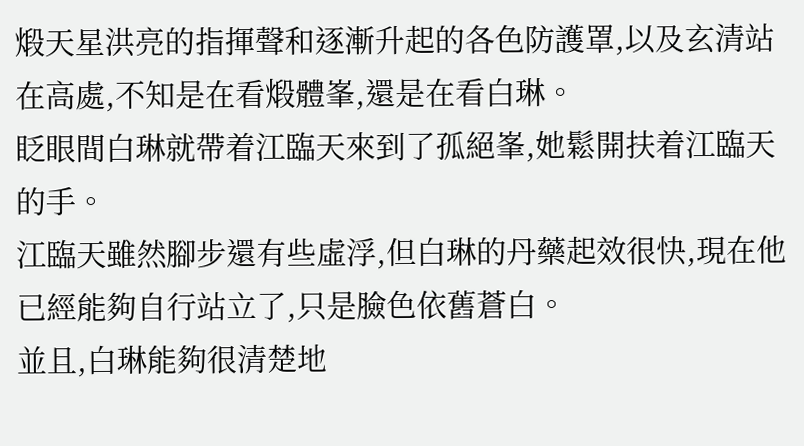煅天星洪亮的指揮聲和逐漸升起的各色防護罩,以及玄清站在高處,不知是在看煅體峯,還是在看白琳。
眨眼間白琳就帶着江臨天來到了孤絕峯,她鬆開扶着江臨天的手。
江臨天雖然腳步還有些虛浮,但白琳的丹藥起效很快,現在他已經能夠自行站立了,只是臉色依舊蒼白。
並且,白琳能夠很清楚地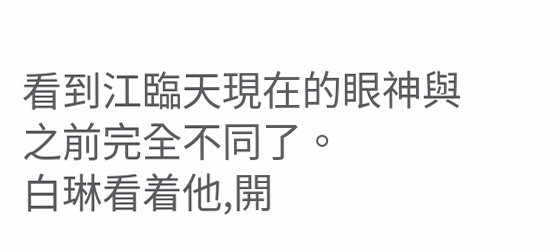看到江臨天現在的眼神與之前完全不同了。
白琳看着他,開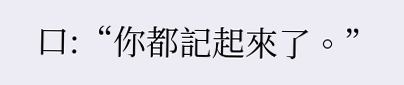口:“你都記起來了。”